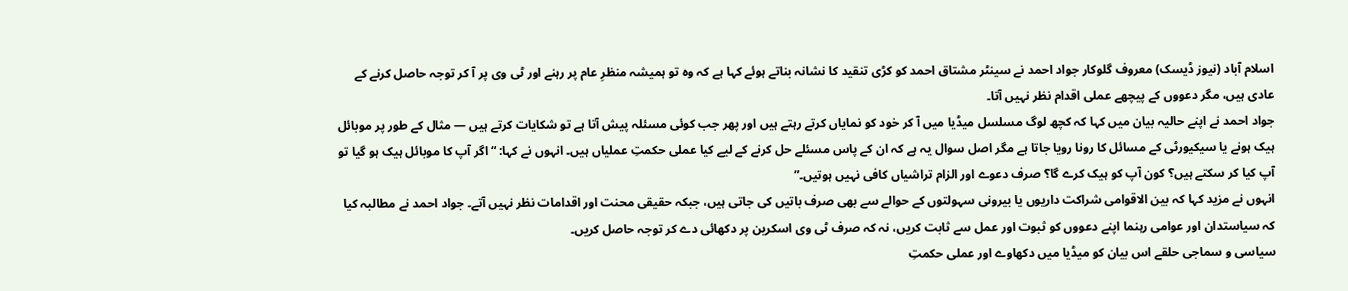اسلام آباد (نیوز ڈیسک) معروف گلوکار جواد احمد نے سینٹر مشتاق احمد کو کڑی تنقید کا نشانہ بناتے ہوئے کہا ہے کہ وہ تو ہمیشہ منظرِ عام پر رہنے اور ٹی وی پر آ کر توجہ حاصل کرنے کے عادی ہیں، مگر دعووں کے پیچھے عملی اقدام نظر نہیں آتا۔
جواد احمد نے اپنے حالیہ بیان میں کہا کہ کچھ لوگ مسلسل میڈیا میں آ کر خود کو نمایاں کرتے رہتے ہیں اور پھر جب کوئی مسئلہ پیش آتا ہے تو شکایات کرتے ہیں — مثال کے طور پر موبائل ہیک ہونے یا سیکیورٹی کے مسائل کا رونا رویا جاتا ہے مگر اصل سوال یہ ہے کہ ان کے پاس مسئلے حل کرنے کے لیے کیا عملی حکمتِ عملیاں ہیں۔ انہوں نے کہا: “اگر آپ کا موبائل ہیک ہو گیا تو آپ کیا کر سکتے ہیں؟ کون آپ کو ہیک کرے گا؟ صرف دعوے اور الزام تراشیاں کافی نہیں ہوتیں۔”
انہوں نے مزید کہا کہ بین الاقوامی شراکت داریوں یا بیرونی سہولتوں کے حوالے سے بھی صرف باتیں کی جاتی ہیں، جبکہ حقیقی محنت اور اقدامات نظر نہیں آتے۔ جواد احمد نے مطالبہ کیا کہ سیاستدان اور عوامی رہنما اپنے دعووں کو ثبوت اور عمل سے ثابت کریں، نہ کہ صرف ٹی وی اسکرین پر دکھائی دے کر توجہ حاصل کریں۔
سیاسی و سماجی حلقے اس بیان کو میڈیا میں دکھاوے اور عملی حکمتِ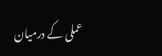عملی کے درمیان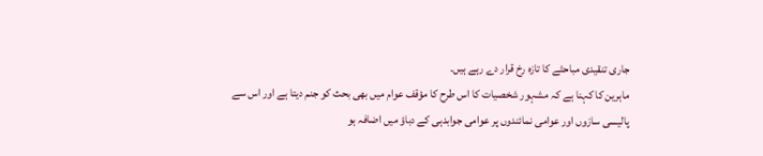جاری تنقیدی مباحثے کا تازہ رخ قرار دے رہے ہیں۔
ماہرین کا کہنا ہے کہ مشہور شخصیات کا اس طرح کا مؤقف عوام میں بھی بحث کو جنم دیتا ہے اور اس سے پالیسی سازوں اور عوامی نمائندوں پر عوامی جوابدہی کے دباؤ میں اضافہ ہو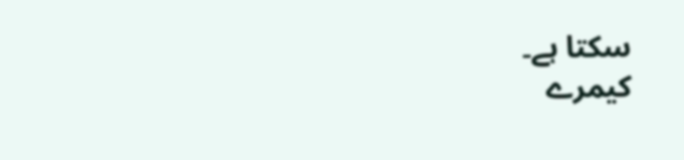سکتا ہے۔
کیمرے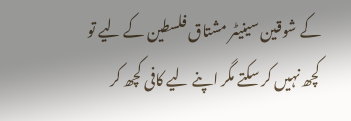کے شوقین سینیٹر مشتاق فلسطین کے لیے تو کچھ نہیں کر سکتے مگر اپنے لیے کافی کچھ کر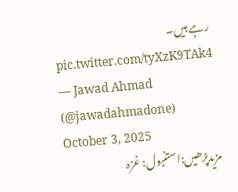رہے ہیں۔ pic.twitter.com/tyXzK9TAk4
— Jawad Ahmad (@jawadahmadone) October 3, 2025
مزیدپڑھیں:استنبول: غزہ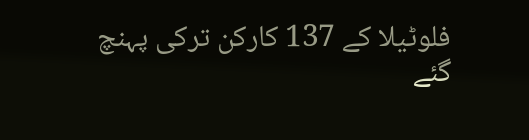فلوٹیلا کے 137 کارکن ترکی پہنچ گئے